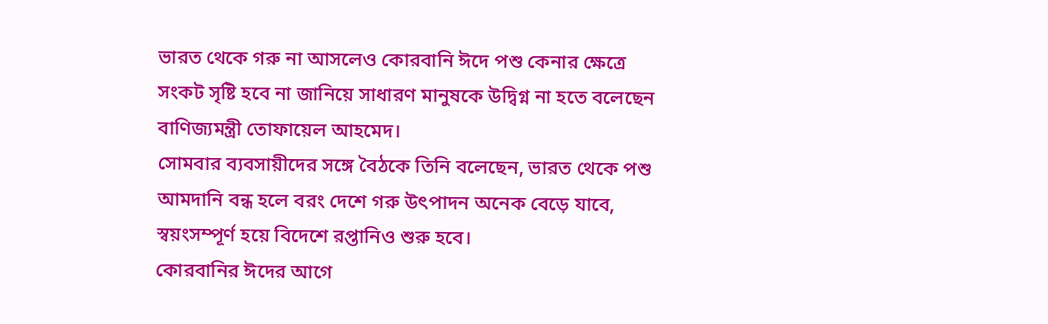ভারত থেকে গরু না আসলেও কোরবানি ঈদে পশু কেনার ক্ষেত্রে সংকট সৃষ্টি হবে না জানিয়ে সাধারণ মানুষকে উদ্বিগ্ন না হতে বলেছেন বাণিজ্যমন্ত্রী তোফায়েল আহমেদ।
সোমবার ব্যবসায়ীদের সঙ্গে বৈঠকে তিনি বলেছেন, ভারত থেকে পশু আমদানি বন্ধ হলে বরং দেশে গরু উৎপাদন অনেক বেড়ে যাবে, স্বয়ংসম্পূর্ণ হয়ে বিদেশে রপ্তানিও শুরু হবে।
কোরবানির ঈদের আগে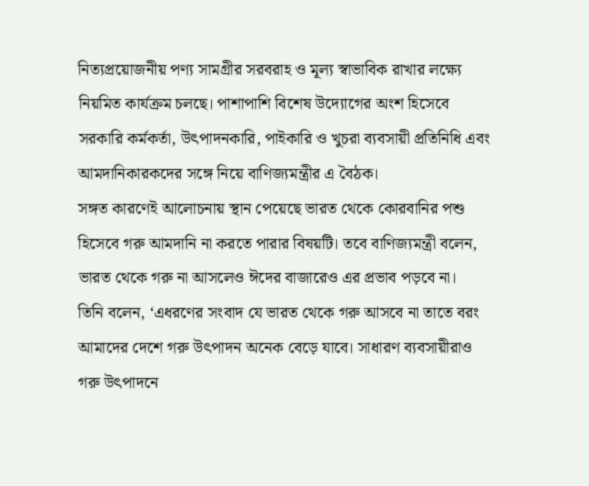নিত্যপ্রয়োজনীয় পণ্য সামগ্রীর সরবরাহ ও মূল্য স্বাভাবিক রাখার লক্ষ্যে নিয়মিত কার্যক্রম চলছে। পাশাপাশি বিশেষ উদ্যোগের অংশ হিসেবে সরকারি কর্মকর্তা, উৎপাদনকারি, পাইকারি ও খুচরা ব্যবসায়ী প্রতিনিধি এবং আমদানিকারকদের সঙ্গে নিয়ে বাণিজ্যমন্ত্রীর এ বৈঠক।
সঙ্গত কারণেই আলোচনায় স্থান পেয়েছে ভারত থেকে কোরবানির পশু হিসেবে গরু আমদানি না করতে পারার বিষয়টি। তবে বাণিজ্যমন্ত্রী বলেন, ভারত থেকে গরু না আসলেও ঈদের বাজারেও এর প্রভাব পড়বে না।
তিনি বলেন, ‘এধরণের সংবাদ যে ভারত থেকে গরু আসবে না তাতে বরং আমাদের দেশে গরু উৎপাদন অনেক বেড়ে যাবে। সাধারণ ব্যবসায়ীরাও গরু উৎপাদনে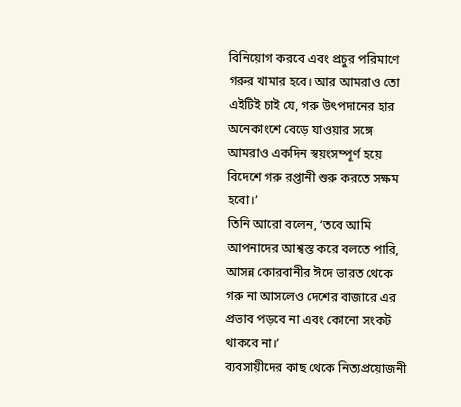বিনিয়োগ করবে এবং প্রচুর পরিমাণে গরুর খামার হবে। আর আমরাও তো এইটিই চাই যে, গরু উৎপদানের হার অনেকাংশে বেড়ে যাওয়ার সঙ্গে আমরাও একদিন স্বয়ংসম্পূর্ণ হয়ে বিদেশে গরু রপ্তানী শুরু করতে সক্ষম হবো।’
তিনি আরো বলেন, ‘তবে আমি আপনাদের আশ্বস্ত করে বলতে পারি, আসন্ন কোরবানীর ঈদে ভারত থেকে গরু না আসলেও দেশের বাজারে এর প্রভাব পড়বে না এবং কোনো সংকট থাকবে না।’
ব্যবসায়ীদের কাছ থেকে নিত্যপ্রয়োজনী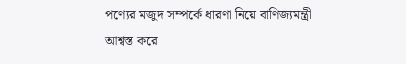পণ্যের মজুদ সম্পর্কে ধারণা নিয়ে বাণিজ্যমন্ত্রী আশ্বস্ত করে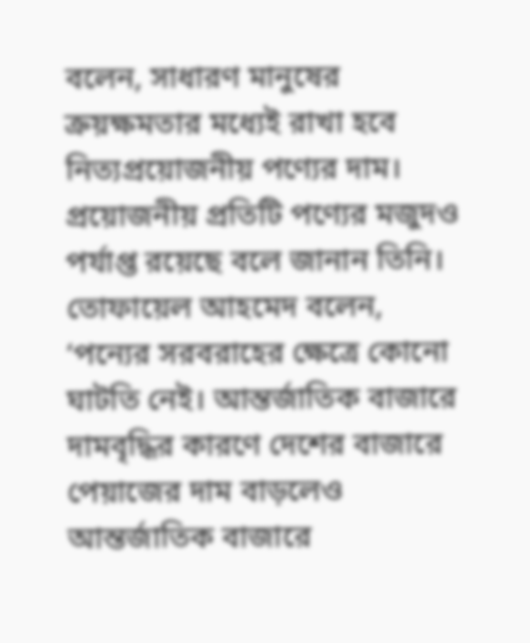বলেন, সাধারণ মানুষের ক্রয়ক্ষমতার মধ্যেই রাখা হবে নিত্যপ্রয়োজনীয় পণ্যের দাম। প্রয়োজনীয় প্রতিটি পণ্যের মজুদও পর্যাপ্ত রয়েছে বলে জানান তিনি।
তোফায়েল আহমেদ বলেন, ‘পন্যের সরবরাহের ক্ষেত্রে কোনো ঘাটতি নেই। আন্তর্জাতিক বাজারে দামবৃদ্ধির কারণে দেশের বাজারে পেয়াজের দাম বাড়লেও আন্তর্জাতিক বাজারে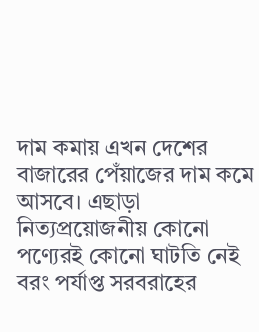দাম কমায় এখন দেশের বাজারের পেঁয়াজের দাম কমে আসবে। এছাড়া নিত্যপ্রয়োজনীয় কোনো পণ্যেরই কোনো ঘাটতি নেই বরং পর্যাপ্ত সরবরাহের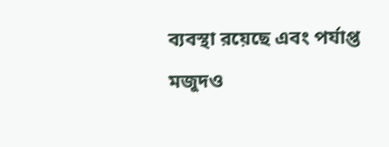ব্যবস্থা রয়েছে এবং পর্যাপ্ত মজুদও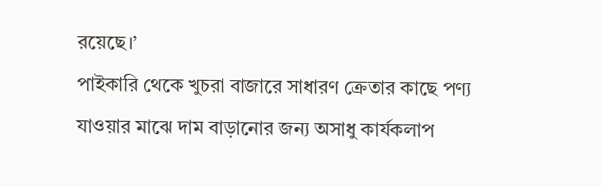রয়েছে।’
পাইকারি থেকে খুচরা বাজারে সাধারণ ক্রেতার কাছে পণ্য যাওয়ার মাঝে দাম বাড়ানোর জন্য অসাধু কার্যকলাপ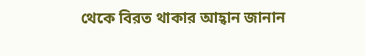থেকে বিরত থাকার আহ্বান জানান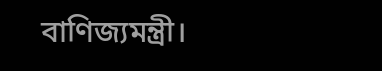বাণিজ্যমন্ত্রী।